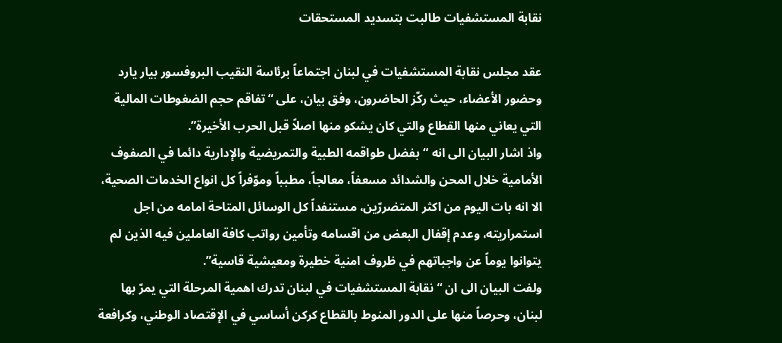نقابة المستشفيات طالبت بتسديد المستحقات

عقد مجلس نقابة المستشفيات في لبنان اجتماعاً برئاسة النقيب البروفسور بيار يارد وحضور الأعضاء، حيث ركّز الحاضرون، وفق بيان، على “تفاقم حجم الضغوطات المالية التي يعاني منها القطاع والتي كان يشكو منها اصلاً قبل الحرب الأخيرة”.
واذ اشار البيان الى انه “بفضل طواقمه الطبية والتمريضية والإدارية دائما في الصفوف الأمامية خلال المحن والشدائد مسعفاً، معالجاً، مطبباً وموّفراً كل انواع الخدمات الصحية، الا انه بات اليوم من اكثر المتضررّين، مستنفداً كل الوسائل المتاحة امامه من اجل استمراريته، وعدم إقفال البعض من اقسامه وتأمين رواتب كافة العاملين فيه الذين لم يتوانوا يوماً عن واجباتهم في ظروف امنية خطيرة ومعيشية قاسية”.
ولفت البيان الى ان “نقابة المستشفيات في لبنان تدرك اهمية المرحلة التي يمرّ بها لبنان، وحرصاً منها على الدور المنوط بالقطاع كركن أساسي في الإقتصاد الوطني، وكرافعة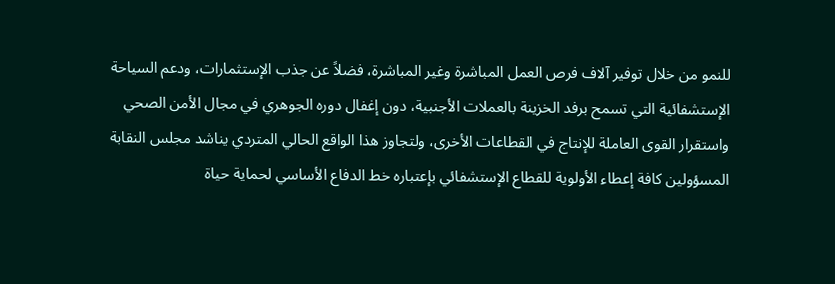للنمو من خلال توفير آلاف فرص العمل المباشرة وغير المباشرة، فضلاً عن جذب الإستثمارات، ودعم السياحة الإستشفائية التي تسمح برفد الخزينة بالعملات الأجنبية، دون إغفال دوره الجوهري في مجال الأمن الصحي واستقرار القوى العاملة للإنتاج في القطاعات الأخرى، ولتجاوز هذا الواقع الحالي المتردي يناشد مجلس النقابة المسؤولين كافة إعطاء الأولوية للقطاع الإستشفائي بإعتباره خط الدفاع الأساسي لحماية حياة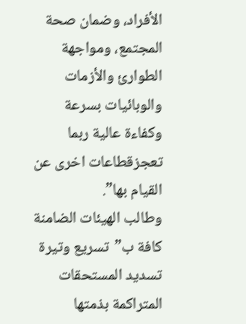الأفراد، وضمان صحة المجتمع، ومواجهة الطوارئ والأزمات والوبائيات بسرعة وكفاءة عالية ربما تعجزقطاعات اخرى عن القيام بها”.
وطالب الهيئات الضامنة كافة ب”تسريع وتيرة تسديد المستحقات المتراكمة بذمتها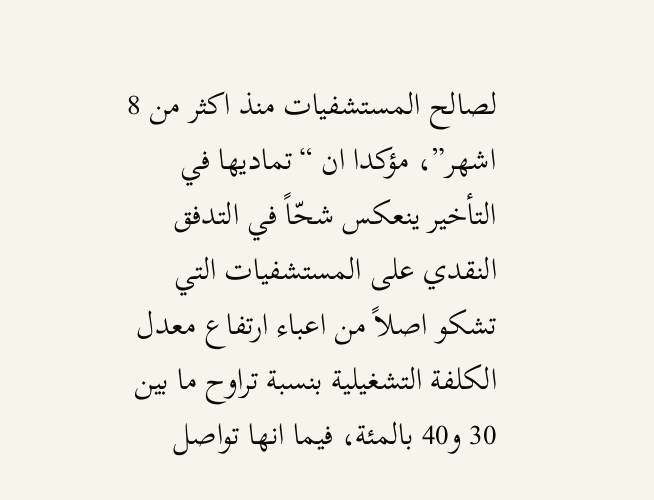لصالح المستشفيات منذ اكثر من 8 اشهر”، مؤكدا ان “تماديها في التأخير ينعكس شحّاً في التدفق النقدي على المستشفيات التي تشكو اصلاً من اعباء ارتفاع معدل الكلفة التشغيلية بنسبة تراوح ما بين 30 و40 بالمئة، فيما انها تواصل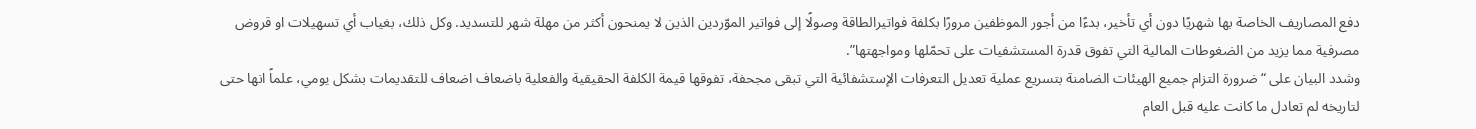دفع المصاريف الخاصة بها شهريًا دون أي تأخير، بدءًا من أجور الموظفين مرورًا بكلفة فواتيرالطاقة وصولًا إلى فواتير الموّردين الذين لا يمنحون أكثر من مهلة شهر للتسديد. وكل ذلك، بغياب أي تسهيلات او قروض مصرفية مما يزيد من الضغوطات المالية التي تفوق قدرة المستشفيات على تحمّلها ومواجهتها”.
وشدد البيان على “ضرورة التزام جميع الهيئات الضامنة بتسريع عملية تعديل التعرفات الإستشفائية التي تبقى مجحفة، تفوقها قيمة الكلفة الحقيقية والفعلية باضعاف اضعاف للتقديمات بشكل يومي، علماً انها حتى لتاريخه لم تعادل ما كانت عليه قبل العام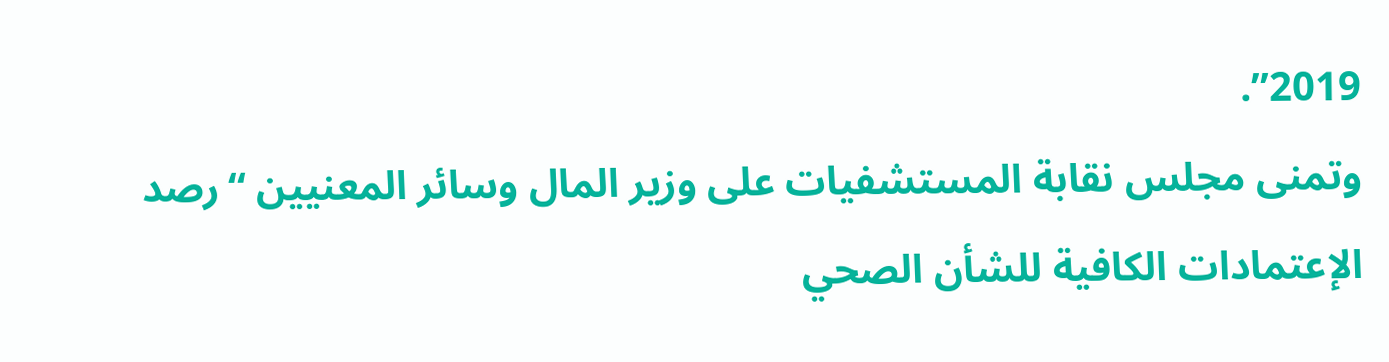2019”.
وتمنى مجلس نقابة المستشفيات على وزير المال وسائر المعنيين “رصد الإعتمادات الكافية للشأن الصحي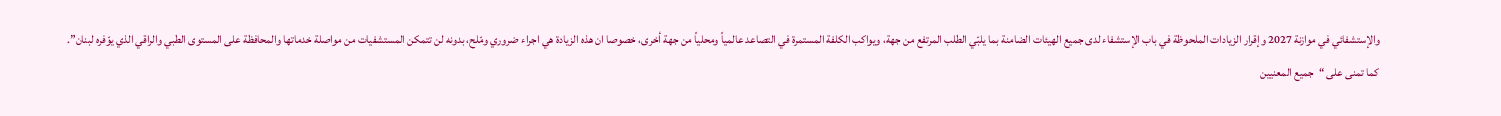والإستشفائي في موازنة 2027 وإقرار الزيادات الملحوظة في باب الإستشفاء لدى جميع الهيئات الضامنة بما يلبّي الطلب المرتفع من جهة، ويواكب الكلفة المستمرة في التصاعد عالمياً ومحلياً من جهة أخرى، خصوصا ان هذه الزيادة هي اجراء ضروري ومّلح، بدونه لن تتمكن المستشفيات من مواصلة خدماتها والمحافظة على المستوى الطبي والراقي الذي يوّفره لبنان”.
كما تمنى على “جميع المعنيين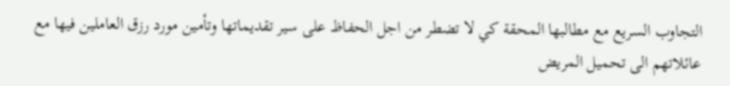التجاوب السريع مع مطالبها المحقة كي لا تضطر من اجل الحفاظ على سير تقديماتها وتأمين مورد رزق العاملين فيها مع عائلاتهم الى تحميل المريض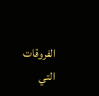الفروقات التي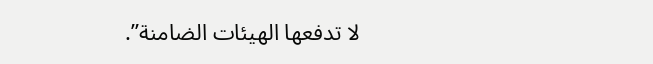لا تدفعها الهيئات الضامنة”.